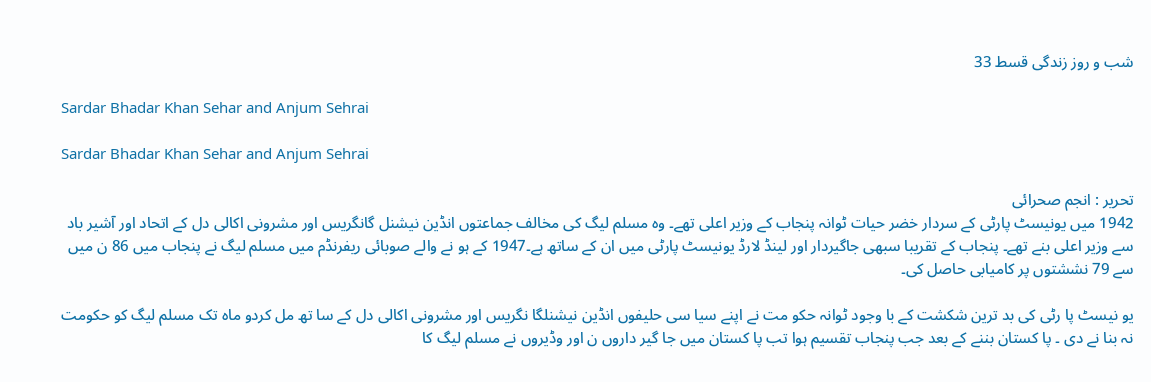شب و روز زندگی قسط 33

Sardar Bhadar Khan Sehar and Anjum Sehrai

Sardar Bhadar Khan Sehar and Anjum Sehrai

تحریر : انجم صحرائی
1942 میں یونیسٹ پارٹی کے سردار خضر حیات ٹوانہ پنجاب کے وزیر اعلی تھے۔ وہ مسلم لیگ کی مخالف جماعتوں انڈین نیشنل گانگریس اور مشرونی اکالی دل کے اتحاد اور آشیر باد سے وزیر اعلی بنے تھے۔ پنجاب کے تقریبا سبھی جاگیردار اور لینڈ لارڈ یونیسٹ پارٹی میں ان کے ساتھ ہے۔1947 کے ہو نے والے صوبائی ریفرنڈم میں مسلم لیگ نے پنجاب میں 86 ن میں سے 79 نششتوں پر کامیابی حاصل کی۔

یو نیسٹ پا رٹی کی بد ترین شکشت کے با وجود ٹوانہ حکو مت نے اپنے سیا سی حلیفوں انڈین نیشنلگا نگریس اور مشرونی اکالی دل کے سا تھ مل کردو ماہ تک مسلم لیگ کو حکومت نہ بنا نے دی ۔ پا کستان بننے کے بعد جب پنجاب تقسیم ہوا تب پا کستان میں جا گیر داروں ن اور وڈیروں نے مسلم لیگ کا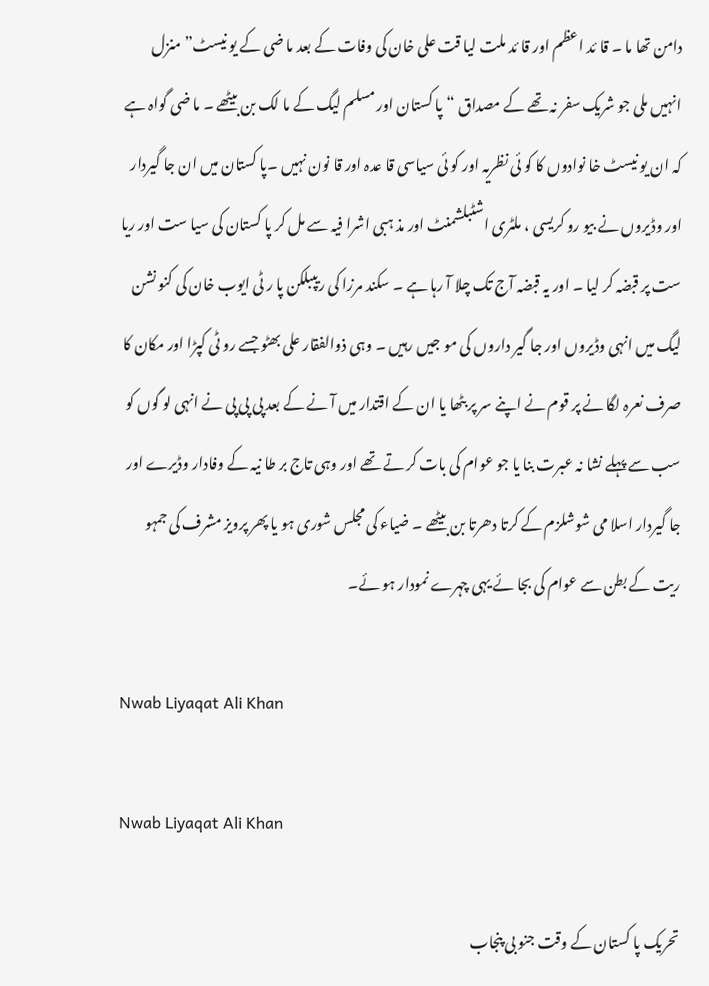دامن تھا ما ۔ قا ئد اعظم اور قا ئد ملت لیا قت علی خان کی وفات کے بعد ما ضی کے یو نیسٹ” منزل انہیں ملی جو شریک سفر نہ تھے کے مصداق “پا کستان اور مسلم لیگ کے ما لک بن بیٹھے ۔ ما ضی گواہ ہے کہ ان یو نیسٹ خا نوادوں کا کو ئی نظریہ اور کو ئی سیاسی قا عدہ اور قا نون نہیں ۔پا کستان میں ان جا گیردار اور وڈیروں نے بیو رو کریسی ، ملٹری اشٹبلشمنٹ اور مذ ہبی اشرا فیہ سے مل کر پا کستان کی سیا ست اور ریا ست پر قبضہ کر لیا ۔ اور یہ قبضہ آج تک چلا آ رہا ہے ۔ سکند مرزا کی ریپبلکن پا ر ٹی ایوب خان کی کنو نشن لیگ میں انہی وڈیروں اور جا گیر داروں کی مو جیں رہیں ۔ وہی ذوالفقار علی بھٹو جسے رو ٹی کپڑا اور مکان کا صرف نعرہ لگا نے پر قوم نے اپنے سر پر بٹھا یا ان کے اقتدار میں آ نے کے بعد پی پی پی نے انہی لو گوں کو سب سے پہلے نشا نہ عبرت بنا یا جو عوام کی بات کر تے تھے اور وہی تاج بر طا نیہ کے وفادار وڈیرے اور جا گیردار اسلا می شوشلزم کے کرتا دھرتا بن بیٹھے ۔ ضیاء کی مجلس شوری ہو یا پھر پرویز مشرف کی جمہو ریت کے بطن سے عوام کی بجا ئے یہی چہرے نمودار ہو ئے۔

Nwab Liyaqat Ali Khan

Nwab Liyaqat Ali Khan

تحریک پا کستان کے وقت جنو بی پنجاب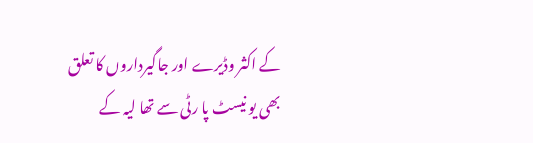کے اکثر وڈیرے اور جاگیرداروں کا تعلق بھی یو نیسٹ پا رٹی سے تھا لیہ کے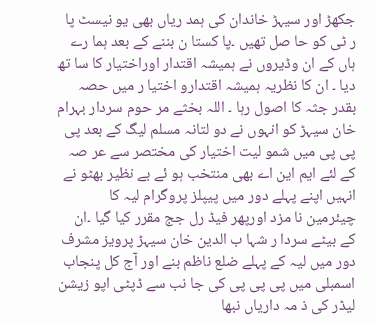جکھڑ اور سیہڑ خاندان کی ہمد ریاں بھی یو نیسٹ پا ر ٹی کو حا صل تھیں ۔پا کستا ن بننے کے بعد ہما رے ہاں کے ان وڈیروں نے ہمیشہ اقتدار اوراختیار کا سا تھ دیا ۔ ان کا نظریہ ہمیشہ اقتدارو اختیا ر میں حصہ بقدر جثہ کا اصول رہا ۔ اللہ بخثے مر حوم سردار بہرام خان سیہڑ کو انہوں نے دو لتانہ مسلم لیگ کے بعد پی پی پی میں شمو لیت اختیار کی مختصر سے عر صہ کے لئے ایم این اے بھی منتخب ہو ئے بے نظیر بھٹو نے انہیں اپنے پہلے دور میں پیپلز پروگرام لیہ کا چیئرمین نا مزد اورپھر فیڈ رل جج مقرر کیا گیا ۔ان کے بیٹے سردا ر شہا ب الدین خان سیہڑ پرویز مشرف دور میں لیہ کے پہلے ضلع ناظم بنے اور آج کل پنجاب اسمبلی میں پی پی پی کی جا نب سے ڈپٹی اپو زیشن لیڈر کی ذ مہ داریاں نبھا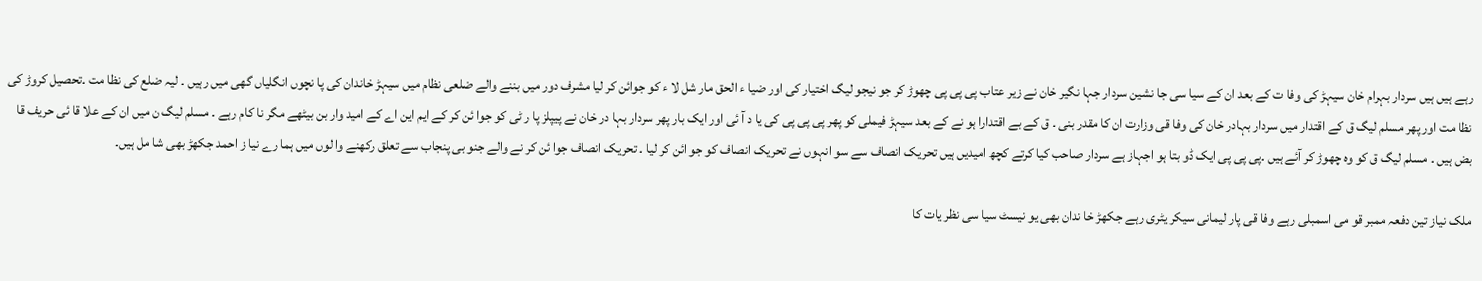رہے ہیں ہیں سردار بہرام خان سیہڑ کی وفا ت کے بعد ان کے سیا سی جا نشین سردار جہا نگیر خان نے زیر عتاب پی پی پی چھوڑ کر جو نیجو لیگ اختیار کی اور ضیا ء الحق مار شل لا ء کو جوائن کر لیا مشرف دور میں بننے والے ضلعی نظام میں سیہڑ خاندان کی پا نچوں انگلیاں گھی میں رہیں ۔ لیہ ضلع کی نظا مت ۔تحصیل کروڑ کی نظا مت اور پھر مسلم لیگ ق کے اقتدار میں سردار بہادر خان کی وفا قی وزارت ان کا مقدر بنی ۔ ق کے بے اقتدارا ہو نے کے بعد سیہڑ فیملی کو پھر پی پی پی کی یا د آ ئی اور ایک بار پھر سردار بہا در خان نے پیپلز پا ر ٹی کو جوا ئن کر کے ایم این اے کے امید وار بن بیٹھے مگر نا کام رہے ۔ مسلم لیگ ن میں ان کے علا قا ئی حریف قا بض ہیں ۔ مسلم لیگ ق کو وہ چھوڑ کر آئے ہیں ۔پی پی پی ایک ڈو بتا ہو اجہاز ہے سردار صاحب کیا کرتے کچھ امیدیں ہیں تحریک انصاف سے سو انہوں نے تحریک انصاف کو جو ائن کر لیا ۔ تحریک انصاف جوا ئن کر نے والے جنو بی پنجاب سے تعلق رکھنے وا لوں میں ہما رے نیا ز احمد جکھڑ بھی شا مل ہیں۔

ملک نیاز تین دفعہ ممبر قو می اسمبلی رہے وفا قی پار لیمانی سیکر یٹری رہے جکھڑ خا ندان بھی یو نیسٹ سیا سی نظر یات کا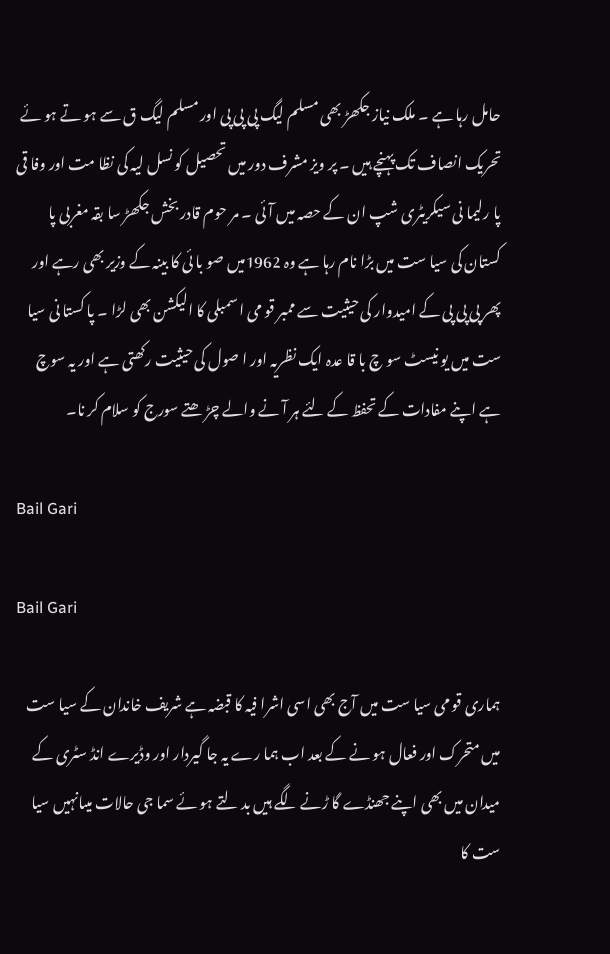حامل رہا ہے ۔ ملک نیاز جکھڑ بھی مسلم لیگ پی پی پی اور مسلم لیگ ق سے ہو تے ہو ئے تحریک انصاف تک پہنچے ہیں ۔ پر ویز مشرف دور میں تحصیل کو نسل لیہ کی نظا مت اور وفا قی پا رلیما نی سیکریٹری شپ ان کے حصہ میں آ ئی ۔ مر حوم قادر بخش جکھڑ سا بقہ مغربی پا کستان کی سیا ست میں بڑا نام رہا ہے وہ 1962میں صو با ئی کا بینہ کے وزیر بھی رہے اور پھر پی پی پی کے امیدوار کی حیثیت سے ممبر قو می ا سمبلی کا الیکشن بھی لڑا ۔ پا کستا نی سیا ست میں یو نیسٹ سو چ با قا عدہ ایک نظریہ اور ا صول کی حیثیت رکھتی ہے اور یہ سوچ ہے اپنے مفادات کے تحفظ کے لئے ہر آ نے والے چڑ ھتے سورج کو سلام کر نا۔

Bail Gari

Bail Gari

ہماری قو می سیا ست میں آج بھی اسی اشرا فیہ کا قبضہ ہے شریف خاندان کے سیا ست میں متحرک اور فعال ہو نے کے بعد اب ہما رے یہ جا گیردار اور وڈیرے انڈ سٹری کے میدان میں بھی اپنے جھنڈے گا ڑنے لگے ہیں بد لتے ہو ئے سما جی حالات میںانہیں سیا ست کا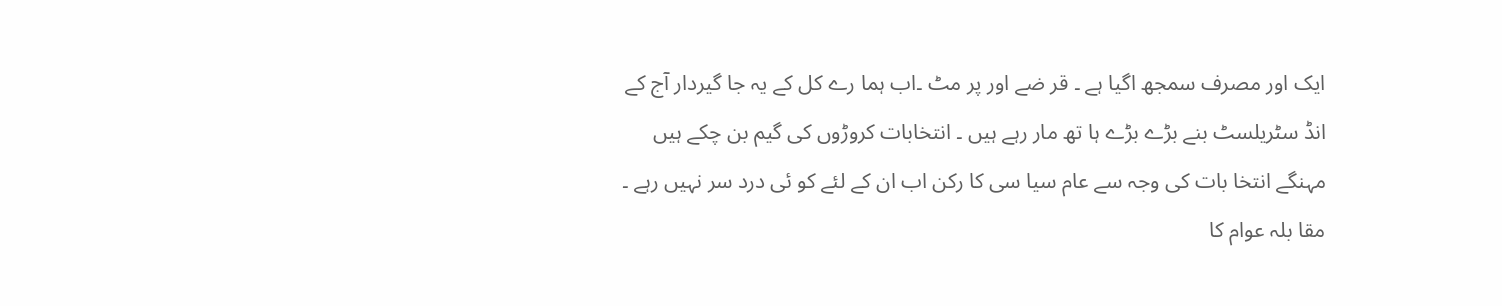ایک اور مصرف سمجھ اگیا ہے ۔ قر ضے اور پر مٹ ۔اب ہما رے کل کے یہ جا گیردار آج کے انڈ سٹریلسٹ بنے بڑے بڑے ہا تھ مار رہے ہیں ۔ انتخابات کروڑوں کی گیم بن چکے ہیں مہنگے انتخا بات کی وجہ سے عام سیا سی کا رکن اب ان کے لئے کو ئی درد سر نہیں رہے ۔ مقا بلہ عوام کا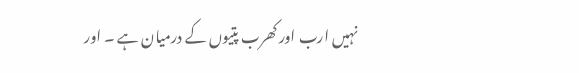نہیں ارب اور کھرب پتیوں کے درمیان ہے ۔ اور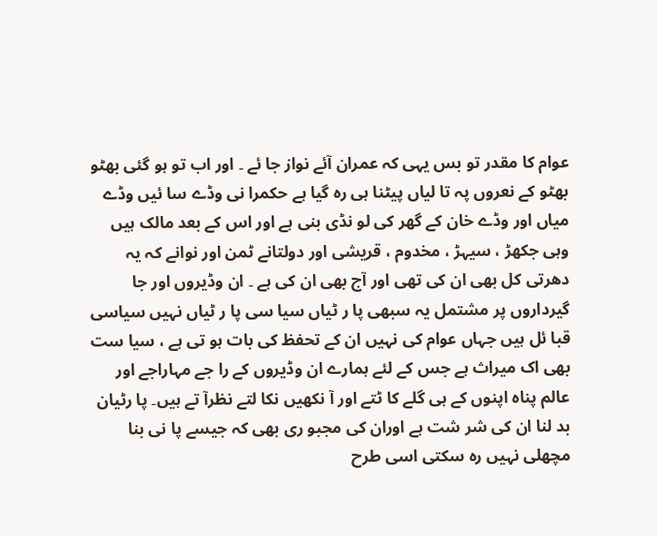عوام کا مقدر تو بس یہی کہ عمران آئے نواز جا ئے ۔ اور اب تو ہو گئی بھٹو بھٹو کے نعروں پہ تا لیاں پیٹنا ہی رہ گیا ہے حکمرا نی وڈے سا ئیں وڈے میاں اور وڈے خان کے گھر کی لو نڈی بنی ہے اور اس کے بعد مالک ہیں وہی جکھڑ ، سیہڑ ، مخدوم ، قریشی اور دولتانے ٹمن اور نوانے کہ یہ دھرتی کل بھی ان کی تھی اور آج بھی ان کی ہے ۔ ان وڈیروں اور جا گیرداروں پر مشتمل یہ سبھی پا ر ٹیاں سیا سی پا ر ٹیاں نہیں سیاسی قبا ئل ہیں جہاں عوام کی نہیں ان کے تحفظ کی بات ہو تی ہے ، سیا ست بھی اک میراث ہے جس کے لئے ہمارے ان وڈیروں کے را جے مہاراجے اور عالم پناہ اپنوں کے ہی گلے کا ٹتے اور آ نکھیں نکا لتے نظرآ تے ہیں۔ پا رٹیان بد لنا ان کی شر شت ہے اوران کی مجبو ری بھی کہ جیسے پا نی بنا مچھلی نہیں رہ سکتی اسی طرح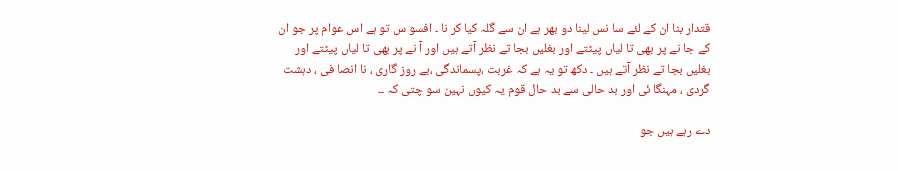قتدار بنا ان کے لئے سا نس لینا دو بھر ہے ان سے گلہ کیا کر نا ۔ افسو س تو ہے اس عوام پر جو ان کے جا نے پر بھی تا لیاں پیٹتے اور بغلیں بجا تے نظر آتے ہیں اور آ نے پر بھی تا لیاں پیٹتے اور بغلیں بجا تے نظر آتے ہیں ۔ دکھ تو یہ ہے کہ غربت ،پسماندگی ،بے روز گاری ، نا انصا فی ، دہشت گردی ، مہنگا ئی اور بد حالی سے بد حال قوم یہ کیوں نہین سو چتی کہ ۔۔

دے رہے ہیں جو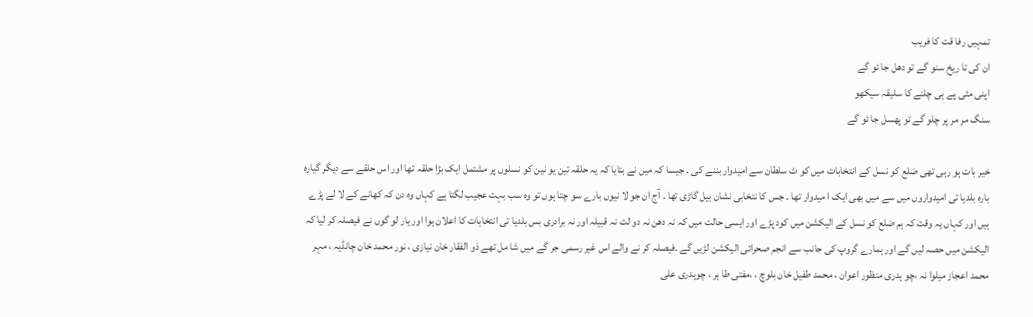تمہیں رفا قت کا فریب
ان کی تا ریخ سنو گے تو دھل جا ئو گے
اپنی مٹی پے ہی چلنے کا سلیقہ سیکھو
سنگ مر مر پر چلو گے تو پھسل جا ئو گے

خیر بات ہو رہی تھی ضلع کو نسل کے انتخابات میں کو ٹ سلطان سے امیدوار بننے کی ۔ جیسا کہ میں نے بتایا کہ یہ حلقہ تین یو نین کو نسلوں پر مشتمل ایک بڑا حلقہ تھا اور اس حلقے سے دیگر گیارہ بارہ بلدیا تی امیدواروں میں سے میں بھی ایک ا میدوار تھا ۔ جس کا نتخابی نشان بیل گاڑی تھا ۔ آج ان جو لا نیوں بارے سو چتا ہوں تو وہ سب بہت عجیب لگتا ہے کہاں وہ دن کہ کھانے کے لا لے پڑے ہیں اور کہاں یہ وقت کہ ہم ضلع کو نسل کے الیکشن میں کود پڑے اور ایسی حالت میں کہ نہ دھن نہ دو لت نہ قبیلہ اور نہ برادری بس بلدیا تی انتخابات کا اعلان ہوا اور یار لو گوں نے فیصلہ کر لیا کہ الیکشن میں حصہ لیں گے اور ہمارے گروپ کی جانب سے انجم صحرائی الیکشن لڑیں گے ۔فیصلہ کر نے والے اس غیر رسمی جر گے میں شا مل تھے ذو الفقار خان نیازی ، نور محمد خان چانڈیہ ، مہر محمد اعجاز میلوا نہ ،چو ہدری منظور اعوان ، محمد طفیل خان بلوچ ، ،مفتی طا ہر ، چوہدری علی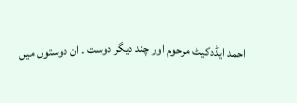احمد ایڈدکیٹ مرحوم اور چند دیگر دوست ۔ ان دوستوں میں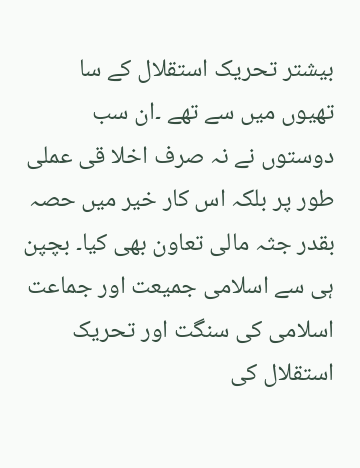بیشتر تحریک استقلال کے سا تھیوں میں سے تھے ۔ان سب دوستوں نے نہ صرف اخلا قی عملی طور پر بلکہ اس کار خیر میں حصہ بقدر جثہ مالی تعاون بھی کیا۔ بچپن ہی سے اسلامی جمیعت اور جماعت اسلامی کی سنگت اور تحریک استقلال کی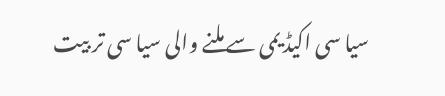سیا سی اکیڈ یمی سے ملنے والی سیا سی تر بیت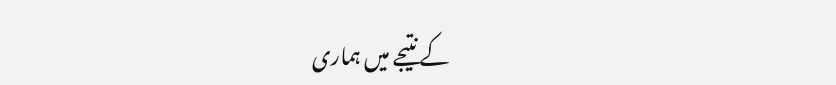کے نتیجے میں ہماری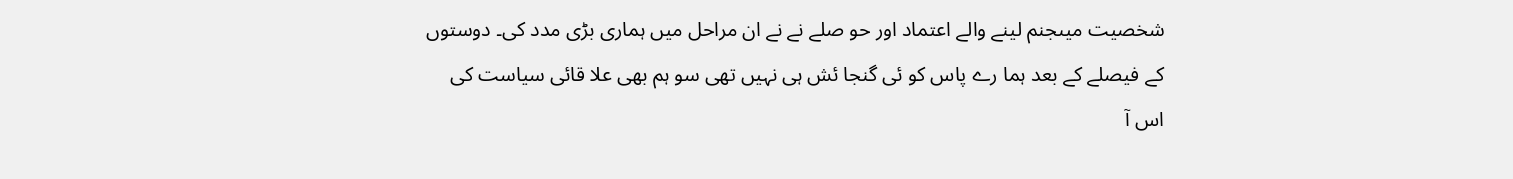شخصیت میںجنم لینے والے اعتماد اور حو صلے نے نے ان مراحل میں ہماری بڑی مدد کی۔ دوستوں کے فیصلے کے بعد ہما رے پاس کو ئی گنجا ئش ہی نہیں تھی سو ہم بھی علا قائی سیاست کی اس آ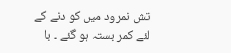تش نمرود میں کو دنے کے لئے کمر بستہ ہو گئے ۔ با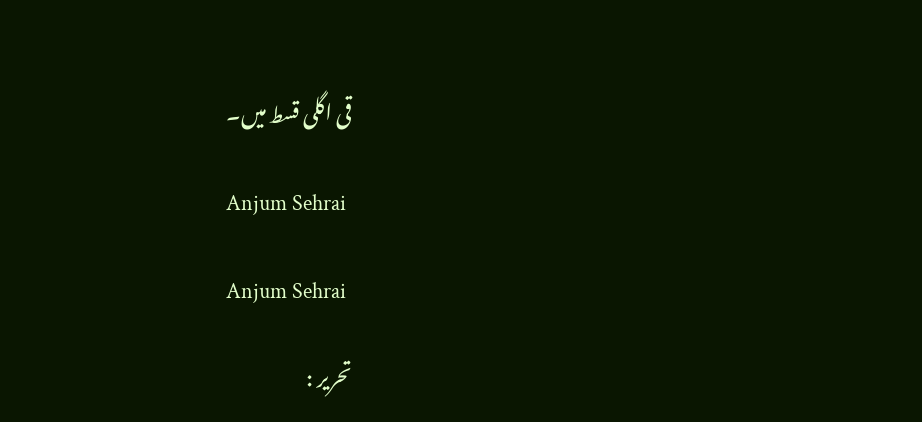قی اگلی قسط میں۔

Anjum Sehrai

Anjum Sehrai

تحریر :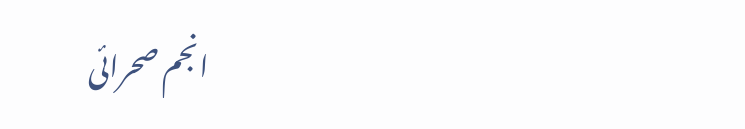انجم صحرائی